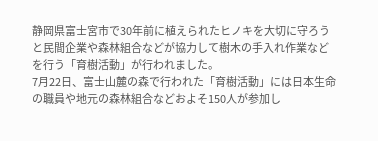静岡県富士宮市で30年前に植えられたヒノキを大切に守ろうと民間企業や森林組合などが協力して樹木の手入れ作業などを行う「育樹活動」が行われました。
7月22日、富士山麓の森で行われた「育樹活動」には日本生命の職員や地元の森林組合などおよそ150人が参加し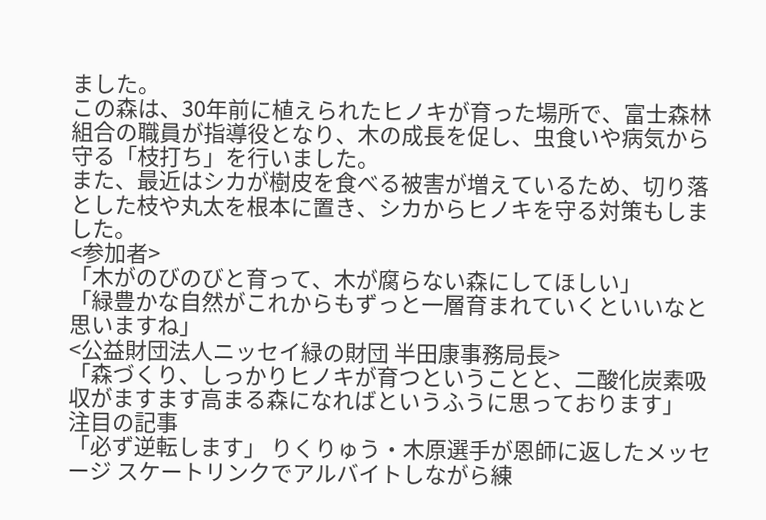ました。
この森は、30年前に植えられたヒノキが育った場所で、富士森林組合の職員が指導役となり、木の成長を促し、虫食いや病気から守る「枝打ち」を行いました。
また、最近はシカが樹皮を食べる被害が増えているため、切り落とした枝や丸太を根本に置き、シカからヒノキを守る対策もしました。
<参加者>
「木がのびのびと育って、木が腐らない森にしてほしい」
「緑豊かな自然がこれからもずっと一層育まれていくといいなと思いますね」
<公益財団法人ニッセイ緑の財団 半田康事務局長>
「森づくり、しっかりヒノキが育つということと、二酸化炭素吸収がますます高まる森になればというふうに思っております」
注目の記事
「必ず逆転します」 りくりゅう・木原選手が恩師に返したメッセージ スケートリンクでアルバイトしながら練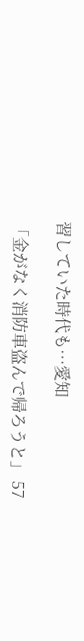習していた時代も…愛知

「金がなく消防車盗んで帰ろうと」 57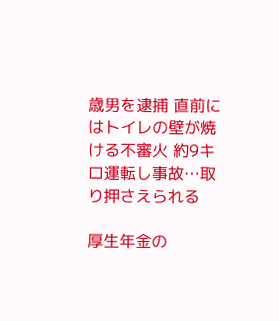歳男を逮捕 直前にはトイレの壁が焼ける不審火 約9キロ運転し事故…取り押さえられる

厚生年金の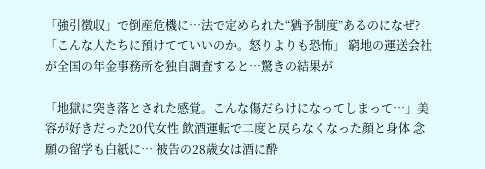「強引徴収」で倒産危機に…法で定められた“猶予制度”あるのになぜ?「こんな人たちに預けてていいのか。怒りよりも恐怖」 窮地の運送会社が全国の年金事務所を独自調査すると…驚きの結果が

「地獄に突き落とされた感覚。こんな傷だらけになってしまって…」美容が好きだった20代女性 飲酒運転で二度と戻らなくなった顔と身体 念願の留学も白紙に… 被告の28歳女は酒に酔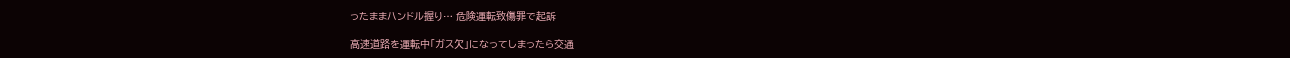ったままハンドル握り… 危険運転致傷罪で起訴

高速道路を運転中「ガス欠」になってしまったら交通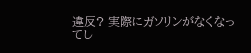違反? 実際にガソリンがなくなってし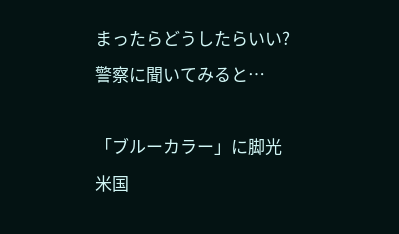まったらどうしたらいい? 警察に聞いてみると…

「ブルーカラー」に脚光 米国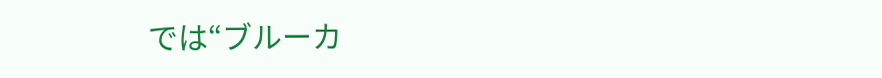では“ブルーカ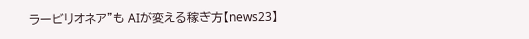ラービリオネア”も AIが変える稼ぎ方【news23】